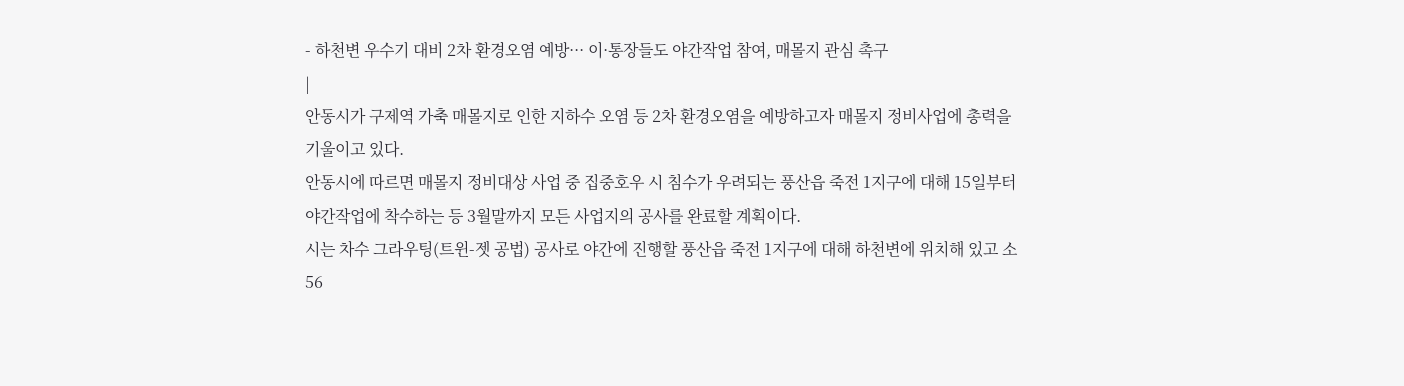- 하천변 우수기 대비 2차 환경오염 예방··· 이·통장들도 야간작업 참여, 매몰지 관심 촉구
|
안동시가 구제역 가축 매몰지로 인한 지하수 오염 등 2차 환경오염을 예방하고자 매몰지 정비사업에 총력을 기울이고 있다.
안동시에 따르면 매몰지 정비대상 사업 중 집중호우 시 침수가 우려되는 풍산읍 죽전 1지구에 대해 15일부터 야간작업에 착수하는 등 3월말까지 모든 사업지의 공사를 완료할 계획이다.
시는 차수 그라우팅(트윈-젯 공법) 공사로 야간에 진행할 풍산읍 죽전 1지구에 대해 하천변에 위치해 있고 소 56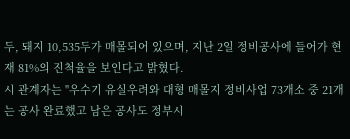두, 돼지 10,535두가 매몰되어 있으며, 지난 2일 정비공사에 들어가 현재 81%의 진척율을 보인다고 밝혔다.
시 관계자는 "우수기 유실우려와 대형 매몰지 정비사업 73개소 중 21개는 공사 완료했고 남은 공사도 정부시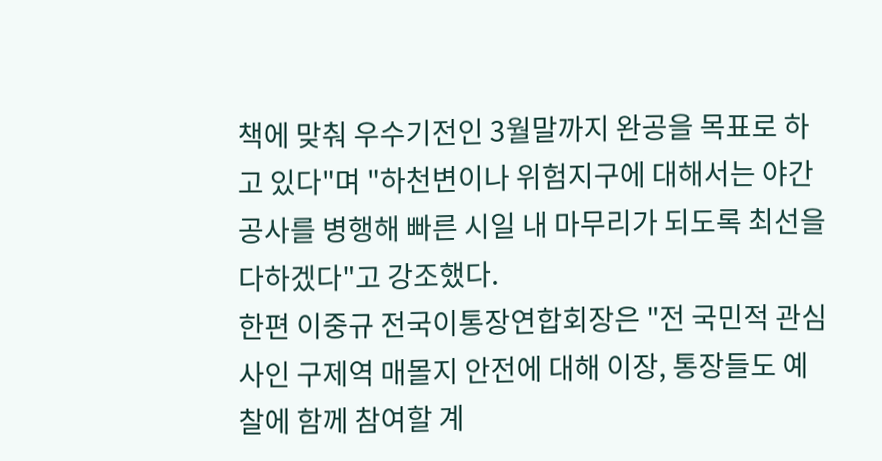책에 맞춰 우수기전인 3월말까지 완공을 목표로 하고 있다"며 "하천변이나 위험지구에 대해서는 야간공사를 병행해 빠른 시일 내 마무리가 되도록 최선을 다하겠다"고 강조했다.
한편 이중규 전국이통장연합회장은 "전 국민적 관심사인 구제역 매몰지 안전에 대해 이장, 통장들도 예찰에 함께 참여할 계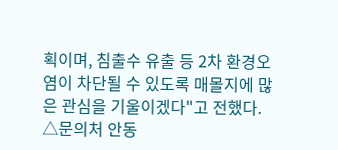획이며, 침출수 유출 등 2차 환경오염이 차단될 수 있도록 매몰지에 많은 관심을 기울이겠다"고 전했다.
△문의처 안동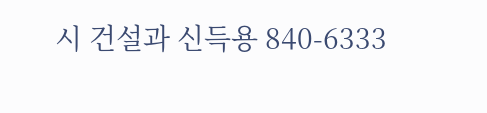시 건설과 신득용 840-6333